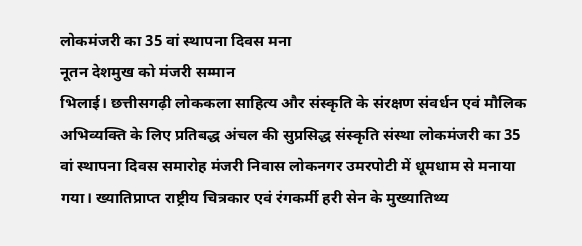लोकमंजरी का 35 वां स्थापना दिवस मना
नूतन देशमुख को मंजरी सम्मान
भिलाई। छत्तीसगढ़ी लोककला साहित्य और संस्कृति के संरक्षण संवर्धन एवं मौलिक अभिव्यक्ति के लिए प्रतिबद्ध अंचल की सुप्रसिद्ध संस्कृति संस्था लोकमंजरी का 35 वां स्थापना दिवस समारोह मंजरी निवास लोकनगर उमरपोटी में धूमधाम से मनाया गया। ख्यातिप्राप्त राष्ट्रीय चित्रकार एवं रंगकर्मी हरी सेन के मुख्यातिथ्य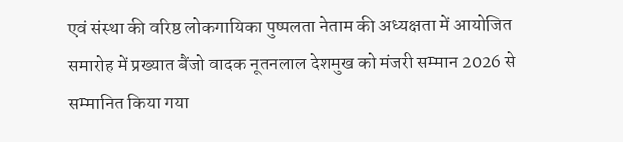एवं संस्था की वरिष्ठ लोकगायिका पुष्पलता नेताम की अध्यक्षता में आयोजित समारोह में प्रख्यात बैंजो वादक नूतनलाल देशमुख को मंजरी सम्मान 2026 से सम्मानित किया गया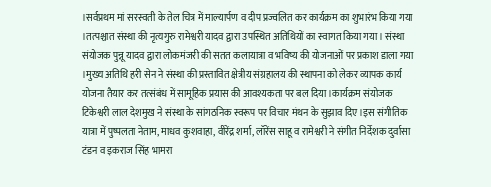।सर्वप्रथम मां सरस्वती के तेल चित्र में माल्यार्पण व दीप प्रज्वलित कर कार्यक्रम का शुभारंभ किया गया ।तत्पश्चात संस्था की नृत्यगुरु रामेश्वरी यादव द्वारा उपस्थित अतिथियों का स्वागत किया गया। संस्था संयोजक पुन्नू यादव द्वारा लोकमंजरी की सतत कलायात्रा व भविष्य की योजनाओं पर प्रकाश डाला गया ।मुख्य अतिथि हरी सेन ने संस्था की प्रस्तावित क्षेत्रीय संग्रहालय की स्थापना को लेकर व्यापक कार्य योजना तैयार कर तत्संबंध में सामूहिक प्रयास की आवश्यकता पर बल दिया ।कार्यक्रम संयोजक टिकेश्वरी लाल देशमुख ने संस्था के सांगठनिक स्वरूप पर विचार मंथन के सुझाव दिए ।इस संगीतिक यात्रा में पुष्पलता नेताम, माधव कुशवाहा, वीरेंद्र शर्मा, लॉरेंस साहू व रामेश्वरी ने संगीत निर्देशक दुर्वासा टंडन व इकराज सिंह भामरा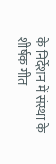के निर्देशन में संस्था के शीर्षक गीत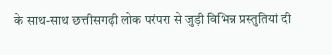के साथ-साथ छत्तीसगढ़ी लोक परंपरा से जुड़ी विभिन्न प्रस्तुतियां दी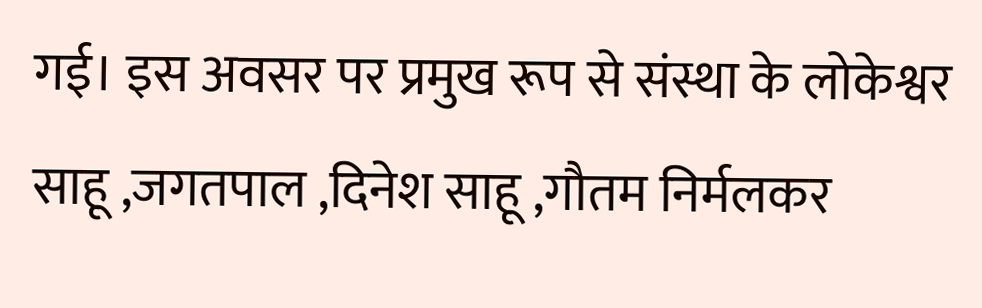गई। इस अवसर पर प्रमुख रूप से संस्था के लोकेश्वर साहू ,जगतपाल ,दिनेश साहू ,गौतम निर्मलकर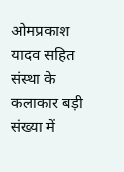ओमप्रकाश यादव सहित संस्था के कलाकार बड़ी संख्या में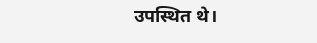उपस्थित थे।